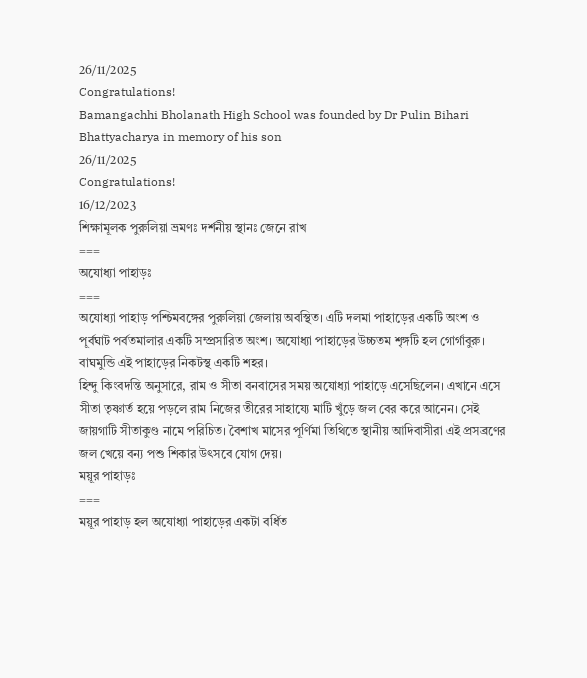26/11/2025
Congratulations!
Bamangachhi Bholanath High School was founded by Dr Pulin Bihari Bhattyacharya in memory of his son
26/11/2025
Congratulations!
16/12/2023
শিক্ষামূলক পুরুলিয়া ভ্রমণঃ দর্শনীয় স্থানঃ জেনে রাখ
===
অযোধ্যা পাহাড়ঃ
===
অযোধ্যা পাহাড় পশ্চিমবঙ্গের পুরুলিয়া জেলায় অবস্থিত। এটি দলমা পাহাড়ের একটি অংশ ও পূর্বঘাট পর্বতমালার একটি সম্প্রসারিত অংশ। অযোধ্যা পাহাড়ের উচ্চতম শৃঙ্গটি হল গোর্গাবুরু। বাঘমুন্ডি এই পাহাড়ের নিকটস্থ একটি শহর।
হিন্দু কিংবদন্তি অনুসারে, রাম ও সীতা বনবাসের সময় অযোধ্যা পাহাড়ে এসেছিলেন। এখানে এসে সীতা তৃষ্ণার্ত হয়ে পড়লে রাম নিজের তীরের সাহায্যে মাটি খুঁড়ে জল বের করে আনেন। সেই জায়গাটি সীতাকুণ্ড নামে পরিচিত। বৈশাখ মাসের পূর্ণিমা তিথিতে স্থানীয় আদিবাসীরা এই প্রসব্রণের জল খেয়ে বন্য পশু শিকার উৎসবে যোগ দেয়।
ময়ূর পাহাড়ঃ
===
ময়ূর পাহাড় হল অযোধ্যা পাহাড়ের একটা বর্ধিত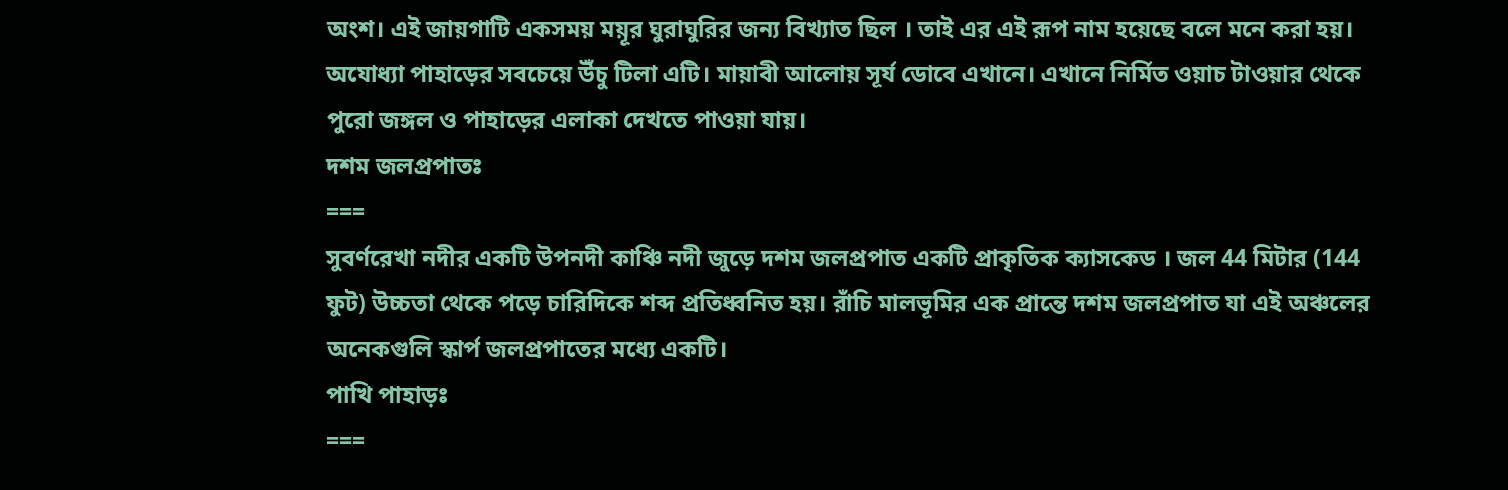অংশ। এই জায়গাটি একসময় ময়ূর ঘুরাঘুরির জন্য বিখ্যাত ছিল । তাই এর এই রূপ নাম হয়েছে বলে মনে করা হয়। অযোধ্যা পাহাড়ের সবচেয়ে উঁচু টিলা এটি। মায়াবী আলোয় সূর্য ডোবে এখানে। এখানে নির্মিত ওয়াচ টাওয়ার থেকে পুরো জঙ্গল ও পাহাড়ের এলাকা দেখতে পাওয়া যায়।
দশম জলপ্রপাতঃ
===
সুবর্ণরেখা নদীর একটি উপনদী কাঞ্চি নদী জুড়ে দশম জলপ্রপাত একটি প্রাকৃতিক ক্যাসকেড । জল 44 মিটার (144 ফুট) উচ্চতা থেকে পড়ে চারিদিকে শব্দ প্রতিধ্বনিত হয়। রাঁচি মালভূমির এক প্রান্তে দশম জলপ্রপাত যা এই অঞ্চলের অনেকগুলি স্কার্প জলপ্রপাতের মধ্যে একটি।
পাখি পাহাড়ঃ
===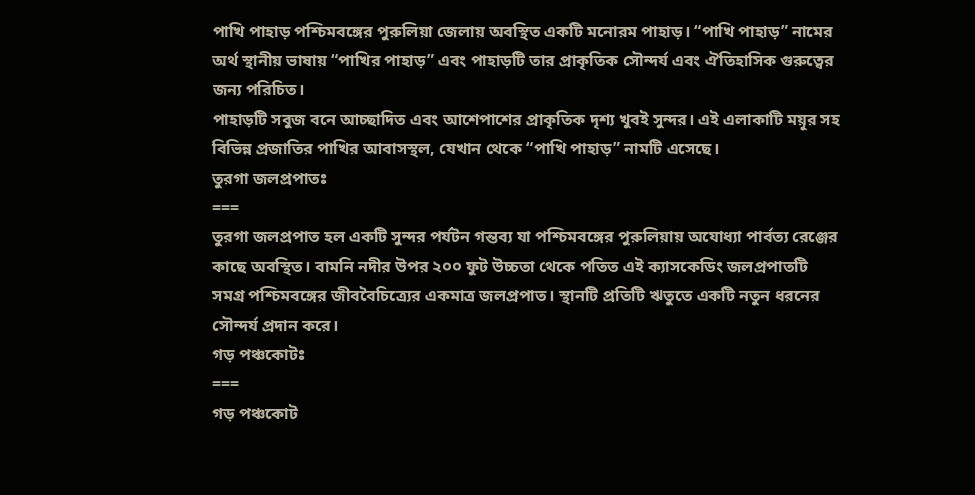পাখি পাহাড় পশ্চিমবঙ্গের পুরুলিয়া জেলায় অবস্থিত একটি মনোরম পাহাড়। “পাখি পাহাড়” নামের অর্থ স্থানীয় ভাষায় “পাখির পাহাড়” এবং পাহাড়টি তার প্রাকৃতিক সৌন্দর্য এবং ঐতিহাসিক গুরুত্বের জন্য পরিচিত।
পাহাড়টি সবুজ বনে আচ্ছাদিত এবং আশেপাশের প্রাকৃতিক দৃশ্য খুবই সুন্দর। এই এলাকাটি ময়ূর সহ বিভিন্ন প্রজাতির পাখির আবাসস্থল, যেখান থেকে “পাখি পাহাড়” নামটি এসেছে।
তুরগা জলপ্রপাতঃ
===
তুরগা জলপ্রপাত হল একটি সুন্দর পর্যটন গন্তব্য যা পশ্চিমবঙ্গের পুরুলিয়ায় অযোধ্যা পার্বত্য রেঞ্জের কাছে অবস্থিত। বামনি নদীর উপর ২০০ ফুট উচ্চতা থেকে পতিত এই ক্যাসকেডিং জলপ্রপাতটি সমগ্র পশ্চিমবঙ্গের জীববৈচিত্র্যের একমাত্র জলপ্রপাত। স্থানটি প্রতিটি ঋতুতে একটি নতুন ধরনের সৌন্দর্য প্রদান করে।
গড় পঞ্চকোটঃ
===
গড় পঞ্চকোট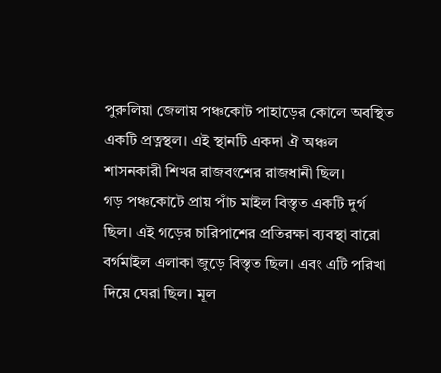পুরুলিয়া জেলায় পঞ্চকোট পাহাড়ের কোলে অবস্থিত একটি প্রত্নস্থল। এই স্থানটি একদা ঐ অঞ্চল শাসনকারী শিখর রাজবংশের রাজধানী ছিল।
গড় পঞ্চকোটে প্রায় পাঁচ মাইল বিস্তৃত একটি দুর্গ ছিল। এই গড়ের চারিপাশের প্রতিরক্ষা ব্যবস্থা বারো বর্গমাইল এলাকা জুড়ে বিস্তৃত ছিল। এবং এটি পরিখা দিয়ে ঘেরা ছিল। মূল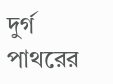দুর্গ পাথরের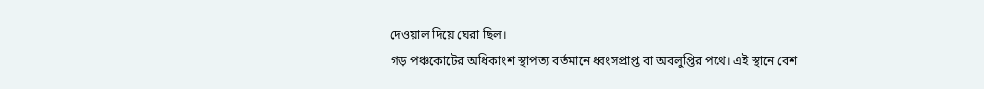দেওয়াল দিয়ে ঘেরা ছিল।
গড় পঞ্চকোটের অধিকাংশ স্থাপত্য বর্তমানে ধ্বংসপ্রাপ্ত বা অবলুপ্তির পথে। এই স্থানে বেশ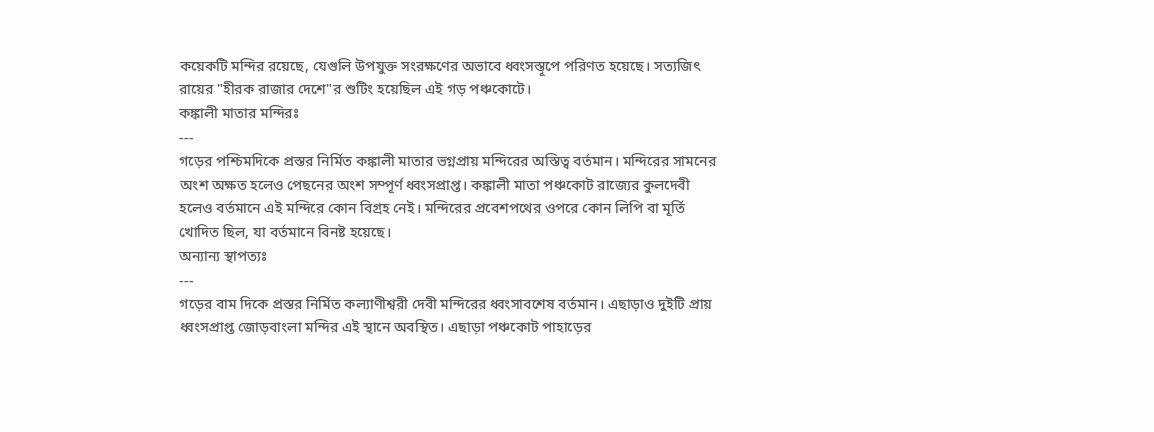কয়েকটি মন্দির রয়েছে, যেগুলি উপযুক্ত সংরক্ষণের অভাবে ধ্বংসস্তূপে পরিণত হয়েছে। সত্যজিৎ রায়ের "হীরক রাজার দেশে"র শুটিং হয়েছিল এই গড় পঞ্চকোটে।
কঙ্কালী মাতার মন্দিরঃ
---
গড়ের পশ্চিমদিকে প্রস্তর নির্মিত কঙ্কালী মাতার ভগ্নপ্রায় মন্দিরের অস্তিত্ব বর্তমান। মন্দিরের সামনের অংশ অক্ষত হলেও পেছনের অংশ সম্পূর্ণ ধ্বংসপ্রাপ্ত। কঙ্কালী মাতা পঞ্চকোট রাজ্যের কুলদেবী হলেও বর্তমানে এই মন্দিরে কোন বিগ্রহ নেই। মন্দিরের প্রবেশপথের ওপরে কোন লিপি বা মূর্তি খোদিত ছিল, যা বর্তমানে বিনষ্ট হয়েছে।
অন্যান্য স্থাপত্যঃ
---
গড়ের বাম দিকে প্রস্তর নির্মিত কল্যাণীশ্বরী দেবী মন্দিরের ধ্বংসাবশেষ বর্তমান। এছাড়াও দুইটি প্রায় ধ্বংসপ্রাপ্ত জোড়বাংলা মন্দির এই স্থানে অবস্থিত। এছাড়া পঞ্চকোট পাহাড়ের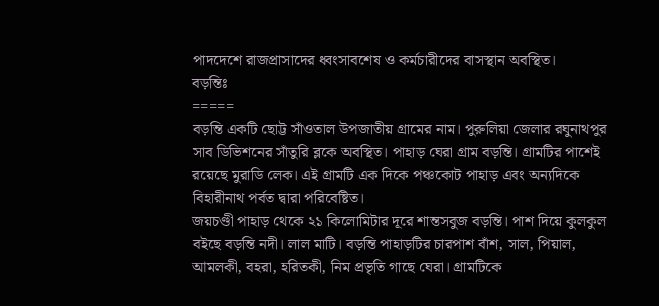পাদদেশে রাজপ্রাসাদের ধ্বংসাবশেষ ও কর্মচারীদের বাসস্থান অবস্থিত।
বড়ন্তিঃ
=====
বড়ন্তি একটি ছোট্ট সাঁওতাল উপজাতীয় গ্রামের নাম। পুরুলিয়া জেলার রঘুনাথপুর সাব ডিভিশনের সাঁতুরি ব্লকে অবস্থিত। পাহাড় ঘেরা গ্রাম বড়ন্তি। গ্রামটির পাশেই রয়েছে মুরাডি লেক। এই গ্রামটি এক দিকে পঞ্চকোট পাহাড় এবং অন্যদিকে বিহারীনাথ পর্বত দ্বারা পরিবেষ্টিত।
জয়চণ্ডী পাহাড় থেকে ২১ কিলোমিটার দূরে শান্তসবুজ বড়ন্তি। পাশ দিয়ে কুলকুল বইছে বড়ন্তি নদী। লাল মাটি। বড়ন্তি পাহাড়টির চারপাশ বাঁশ, সাল, পিয়াল, আমলকী, বহরা, হরিতকী, নিম প্রভৃতি গাছে ঘেরা। গ্রামটিকে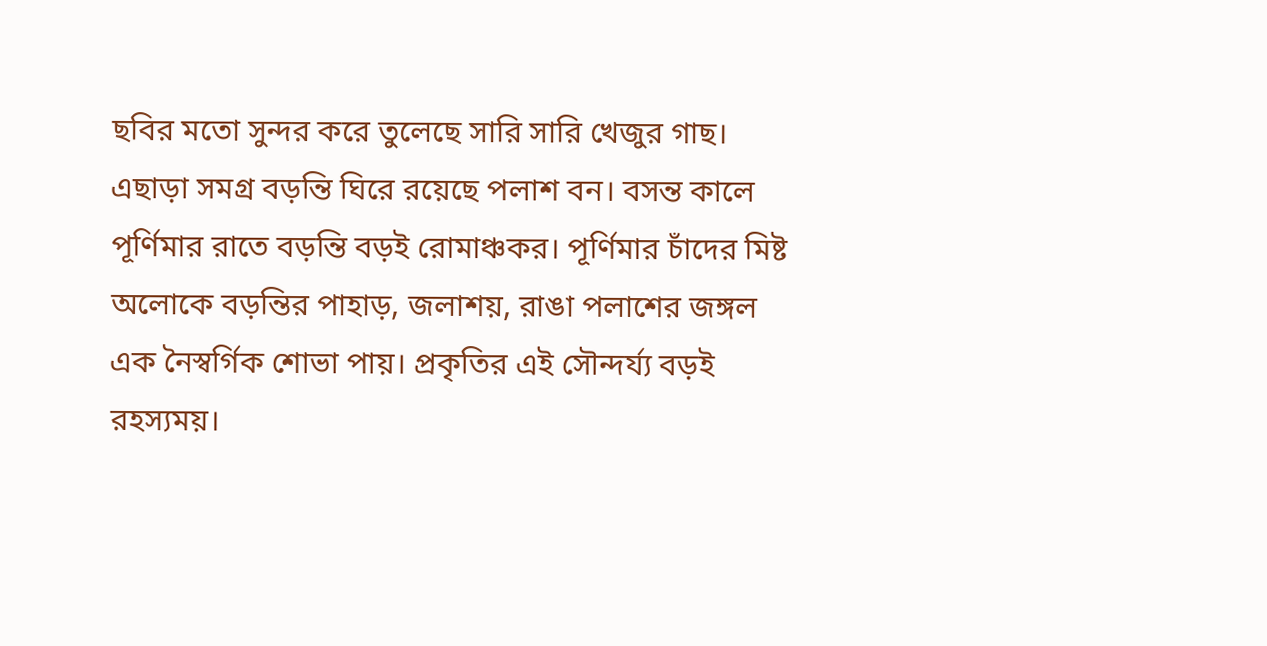ছবির মতো সুন্দর করে তুলেছে সারি সারি খেজুর গাছ।
এছাড়া সমগ্র বড়ন্তি ঘিরে রয়েছে পলাশ বন। বসন্ত কালে পূর্ণিমার রাতে বড়ন্তি বড়ই রোমাঞ্চকর। পূর্ণিমার চাঁদের মিষ্ট অলোকে বড়ন্তির পাহাড়, জলাশয়, রাঙা পলাশের জঙ্গল এক নৈস্বর্গিক শোভা পায়। প্রকৃতির এই সৌন্দর্য্য বড়ই রহস্যময়।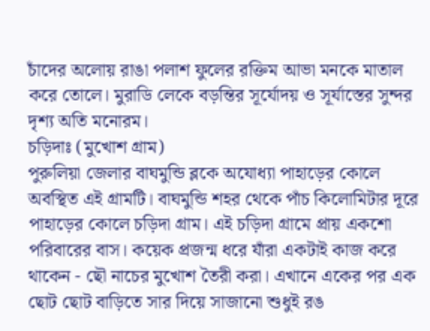চাঁদের অলোয় রাঙা পলাশ ফুলের রক্তিম আভা মনকে মাতাল করে তোলে। মুরাডি লেকে বড়ন্তির সূর্যোদয় ও সূর্যাস্তের সুন্দর দৃশ্য অতি মনোরম।
চড়িদাঃ (মুখোশ গ্রাম)
পুরুলিয়া জেলার বাঘমুন্ডি ব্লকে অযোধ্যা পাহাড়ের কোলে অবস্থিত এই গ্রামটি। বাঘমুন্ডি শহর থেকে পাঁচ কিলোমিটার দূরে পাহাড়ের কোলে চড়িদা গ্রাম। এই চড়িদা গ্রামে প্রায় একশো পরিবারের বাস। কয়েক প্রজন্ম ধরে যাঁরা একটাই কাজ করে থাকেন - ছৌ নাচের মুখোশ তৈরী করা। এখানে একের পর এক ছোট ছোট বাড়িতে সার দিয়ে সাজানো শুধুই রঙ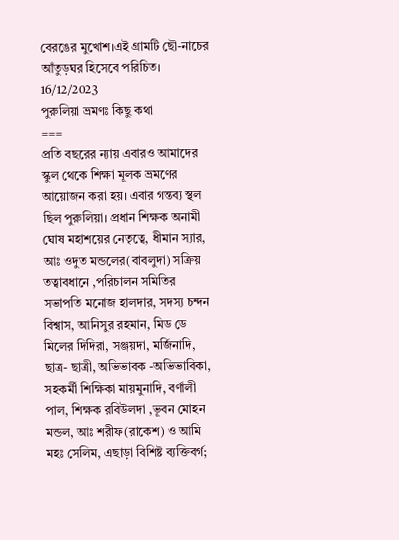বেরঙের মুখোশ।এই গ্রামটি ছৌ-নাচের আঁতুড়ঘর হিসেবে পরিচিত।
16/12/2023
পুরুলিয়া ভ্রমণঃ কিছু কথা
===
প্রতি বছরের ন্যায় এবারও আমাদের স্কুল থেকে শিক্ষা মূলক ভ্রমণের আয়োজন করা হয়। এবার গন্তব্য স্থল ছিল পুরুলিয়া। প্রধান শিক্ষক অনামী ঘোষ মহাশয়ের নেতৃত্বে, ধীমান স্যার, আঃ ওদুত মন্ডলের(বাবলুদা) সক্রিয় তত্বাবধানে ,পরিচালন সমিতির সভাপতি মনোজ হালদার, সদস্য চন্দন বিশ্বাস, আনিসুর রহমান, মিড ডে মিলের দিদিরা, সঞ্জয়দা, মর্জিনাদি, ছাত্র- ছাত্রী, অভিভাবক -অভিভাবিকা, সহকর্মী শিক্ষিকা মায়মুনাদি, বর্ণালী পাল, শিক্ষক রবিউলদা ,ভূবন মোহন মন্ডল, আঃ শরীফ(রাকেশ) ও আমি মহঃ সেলিম, এছাড়া বিশিষ্ট ব্যক্তিবর্গ;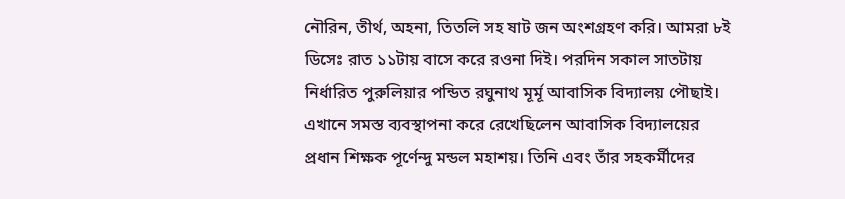নৌরিন, তীর্থ, অহনা, তিতলি সহ ষাট জন অংশগ্রহণ করি। আমরা ৮ই ডিসেঃ রাত ১১টায় বাসে করে রওনা দিই। পরদিন সকাল সাতটায় নির্ধারিত পুরুলিয়ার পন্ডিত রঘুনাথ মূর্মূ আবাসিক বিদ্যালয় পৌছাই। এখানে সমস্ত ব্যবস্থাপনা করে রেখেছিলেন আবাসিক বিদ্যালয়ের প্রধান শিক্ষক পূর্ণেন্দু মন্ডল মহাশয়। তিনি এবং তাঁর সহকর্মীদের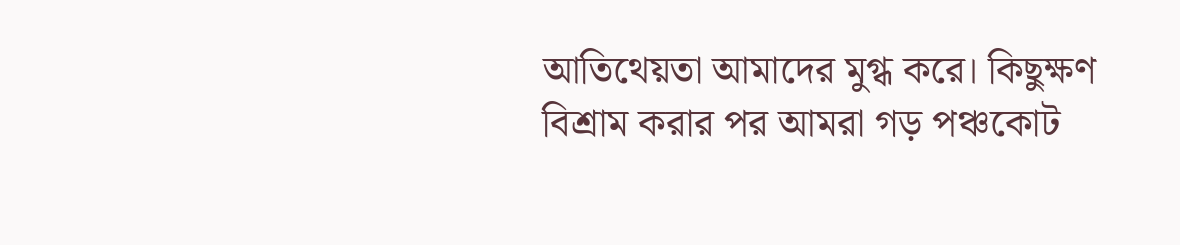আতিথেয়তা আমাদের মুগ্ধ করে। কিছুক্ষণ বিশ্রাম করার পর আমরা গড় পঞ্চকোট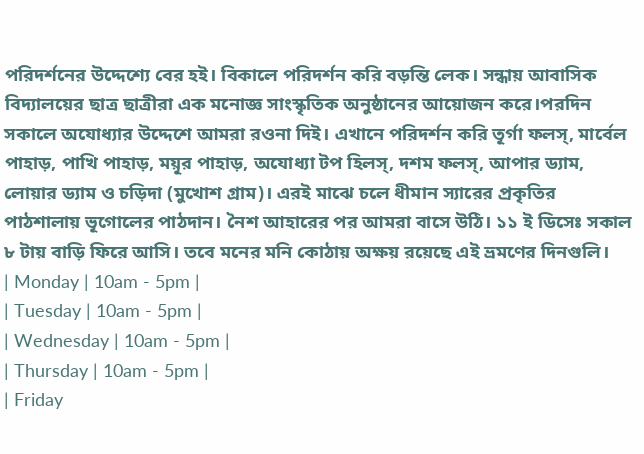পরিদর্শনের উদ্দেশ্যে বের হই। বিকালে পরিদর্শন করি বড়ন্তি লেক। সন্ধায় আবাসিক বিদ্যালয়ের ছাত্র ছাত্রীরা এক মনোজ্ঞ সাংস্কৃতিক অনুষ্ঠানের আয়োজন করে।পরদিন সকালে অযোধ্যার উদ্দেশে আমরা রওনা দিই। এখানে পরিদর্শন করি তূর্গা ফলস্, মার্বেল পাহাড়, পাখি পাহাড়, ময়ূর পাহাড়, অযোধ্যা টপ হিলস্, দশম ফলস্, আপার ড্যাম, লোয়ার ড্যাম ও চড়িদা (মুখোশ গ্রাম)। এরই মাঝে চলে ধীমান স্যারের প্রকৃতির পাঠশালায় ভূগোলের পাঠদান। নৈশ আহারের পর আমরা বাসে উঠি। ১১ ই ডিসেঃ সকাল ৮ টায় বাড়ি ফিরে আসি। তবে মনের মনি কোঠায় অক্ষয় রয়েছে এই ভ্রমণের দিনগুলি।
| Monday | 10am - 5pm |
| Tuesday | 10am - 5pm |
| Wednesday | 10am - 5pm |
| Thursday | 10am - 5pm |
| Friday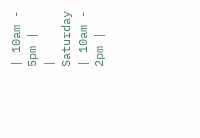| 10am - 5pm |
| Saturday | 10am - 2pm |